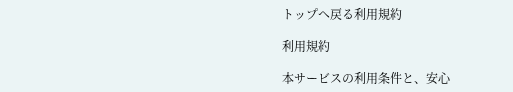トップへ戻る利用規約

利用規約

本サービスの利用条件と、安心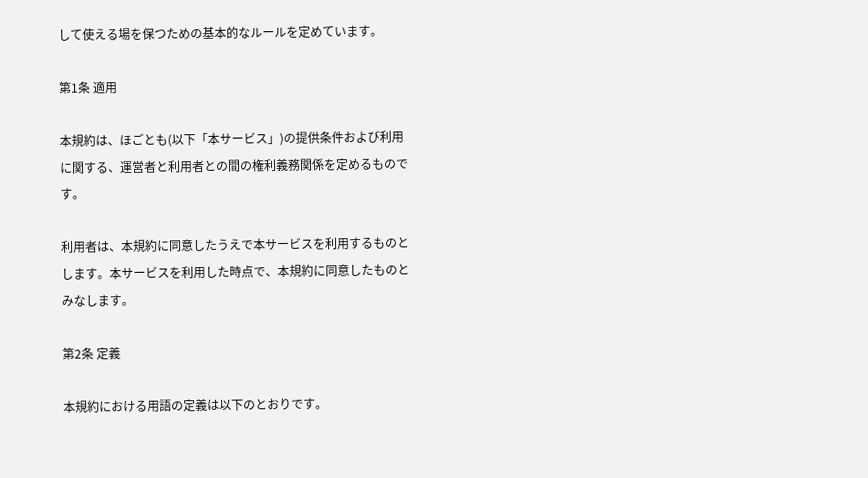して使える場を保つための基本的なルールを定めています。

第1条 適用

本規約は、ほごとも(以下「本サービス」)の提供条件および利用に関する、運営者と利用者との間の権利義務関係を定めるものです。

利用者は、本規約に同意したうえで本サービスを利用するものとします。本サービスを利用した時点で、本規約に同意したものとみなします。

第2条 定義

本規約における用語の定義は以下のとおりです。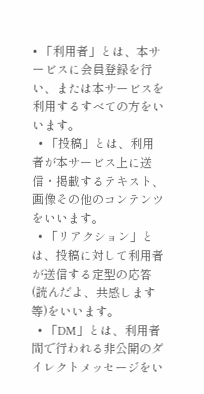• 「利用者」とは、本サービスに会員登録を行い、または本サービスを利用するすべての方をいいます。
  • 「投稿」とは、利用者が本サービス上に送信・掲載するテキスト、画像その他のコンテンツをいいます。
  • 「リアクション」とは、投稿に対して利用者が送信する定型の応答(読んだよ、共感します等)をいいます。
  • 「DM」とは、利用者間で行われる非公開のダイレクトメッセージをい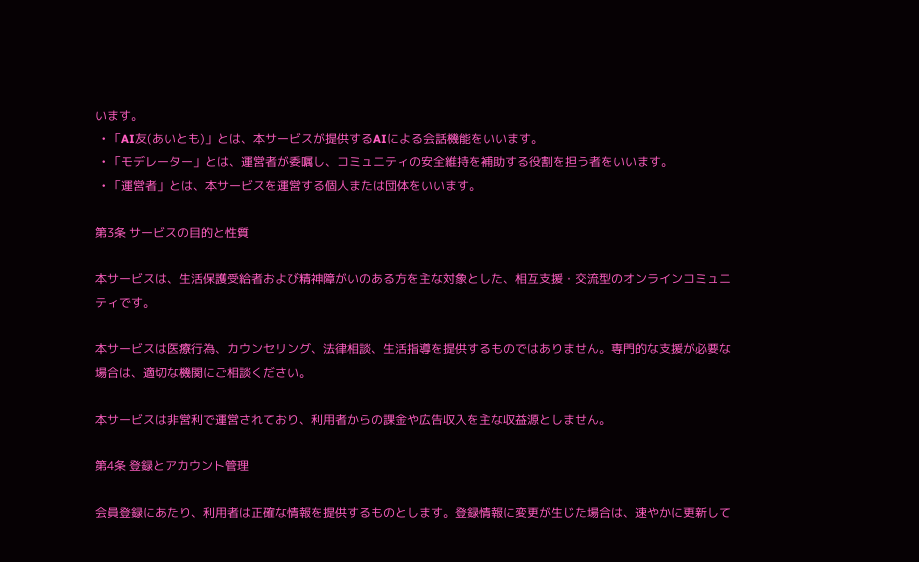います。
  • 「AI友(あいとも)」とは、本サービスが提供するAIによる会話機能をいいます。
  • 「モデレーター」とは、運営者が委嘱し、コミュニティの安全維持を補助する役割を担う者をいいます。
  • 「運営者」とは、本サービスを運営する個人または団体をいいます。

第3条 サービスの目的と性質

本サービスは、生活保護受給者および精神障がいのある方を主な対象とした、相互支援・交流型のオンラインコミュニティです。

本サービスは医療行為、カウンセリング、法律相談、生活指導を提供するものではありません。専門的な支援が必要な場合は、適切な機関にご相談ください。

本サービスは非営利で運営されており、利用者からの課金や広告収入を主な収益源としません。

第4条 登録とアカウント管理

会員登録にあたり、利用者は正確な情報を提供するものとします。登録情報に変更が生じた場合は、速やかに更新して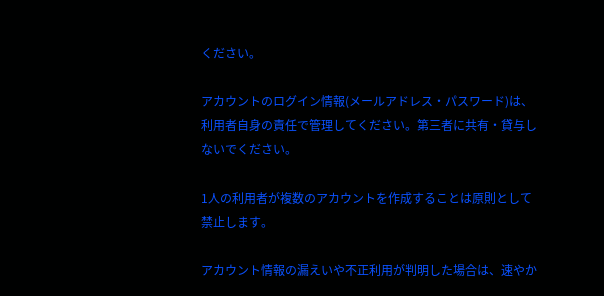ください。

アカウントのログイン情報(メールアドレス・パスワード)は、利用者自身の責任で管理してください。第三者に共有・貸与しないでください。

1人の利用者が複数のアカウントを作成することは原則として禁止します。

アカウント情報の漏えいや不正利用が判明した場合は、速やか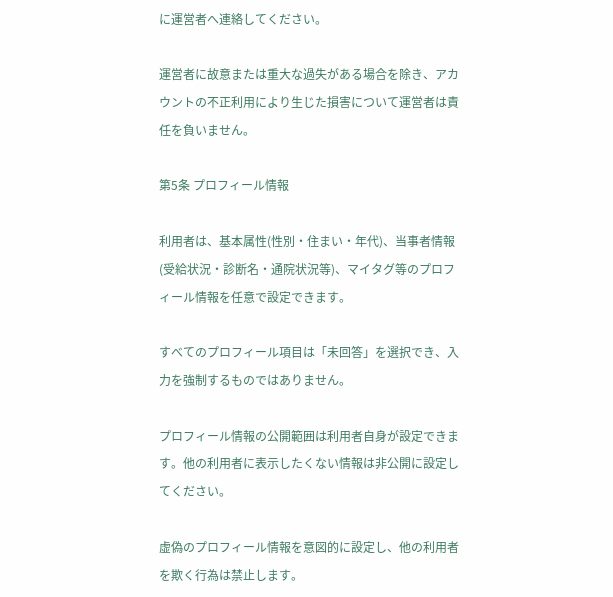に運営者へ連絡してください。

運営者に故意または重大な過失がある場合を除き、アカウントの不正利用により生じた損害について運営者は責任を負いません。

第5条 プロフィール情報

利用者は、基本属性(性別・住まい・年代)、当事者情報(受給状況・診断名・通院状況等)、マイタグ等のプロフィール情報を任意で設定できます。

すべてのプロフィール項目は「未回答」を選択でき、入力を強制するものではありません。

プロフィール情報の公開範囲は利用者自身が設定できます。他の利用者に表示したくない情報は非公開に設定してください。

虚偽のプロフィール情報を意図的に設定し、他の利用者を欺く行為は禁止します。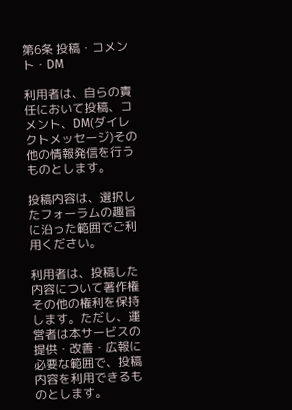第6条 投稿・コメント・DM

利用者は、自らの責任において投稿、コメント、DM(ダイレクトメッセージ)その他の情報発信を行うものとします。

投稿内容は、選択したフォーラムの趣旨に沿った範囲でご利用ください。

利用者は、投稿した内容について著作権その他の権利を保持します。ただし、運営者は本サービスの提供・改善・広報に必要な範囲で、投稿内容を利用できるものとします。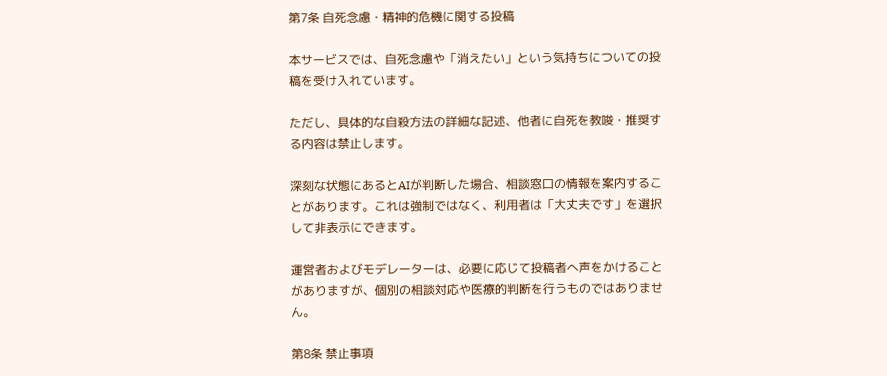第7条 自死念慮・精神的危機に関する投稿

本サービスでは、自死念慮や「消えたい」という気持ちについての投稿を受け入れています。

ただし、具体的な自殺方法の詳細な記述、他者に自死を教唆・推奨する内容は禁止します。

深刻な状態にあるとAIが判断した場合、相談窓口の情報を案内することがあります。これは強制ではなく、利用者は「大丈夫です」を選択して非表示にできます。

運営者およびモデレーターは、必要に応じて投稿者へ声をかけることがありますが、個別の相談対応や医療的判断を行うものではありません。

第8条 禁止事項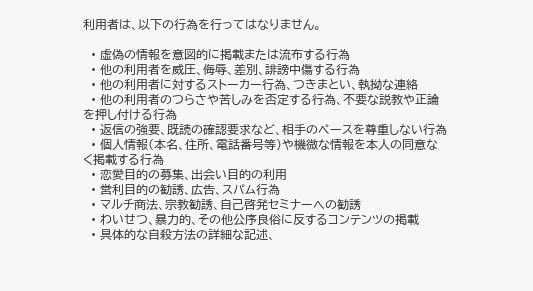利用者は、以下の行為を行ってはなりません。

  • 虚偽の情報を意図的に掲載または流布する行為
  • 他の利用者を威圧、侮辱、差別、誹謗中傷する行為
  • 他の利用者に対するストーカー行為、つきまとい、執拗な連絡
  • 他の利用者のつらさや苦しみを否定する行為、不要な説教や正論を押し付ける行為
  • 返信の強要、既読の確認要求など、相手のペースを尊重しない行為
  • 個人情報(本名、住所、電話番号等)や機微な情報を本人の同意なく掲載する行為
  • 恋愛目的の募集、出会い目的の利用
  • 営利目的の勧誘、広告、スパム行為
  • マルチ商法、宗教勧誘、自己啓発セミナーへの勧誘
  • わいせつ、暴力的、その他公序良俗に反するコンテンツの掲載
  • 具体的な自殺方法の詳細な記述、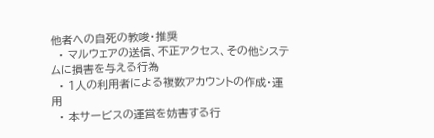他者への自死の教唆・推奨
  • マルウェアの送信、不正アクセス、その他システムに損害を与える行為
  • 1人の利用者による複数アカウントの作成・運用
  • 本サービスの運営を妨害する行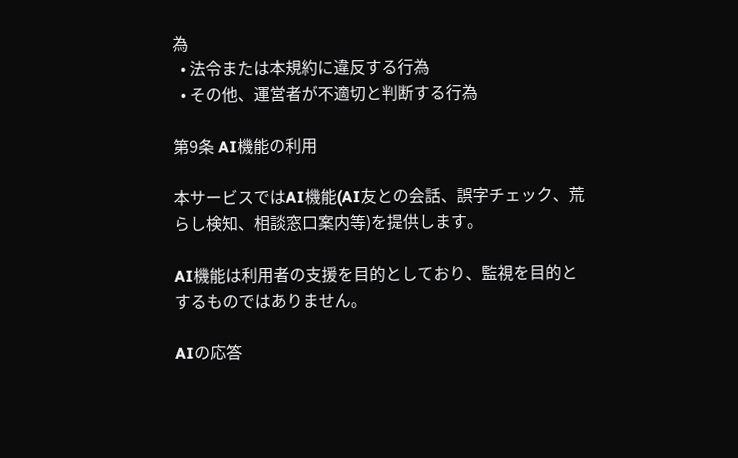為
  • 法令または本規約に違反する行為
  • その他、運営者が不適切と判断する行為

第9条 AI機能の利用

本サービスではAI機能(AI友との会話、誤字チェック、荒らし検知、相談窓口案内等)を提供します。

AI機能は利用者の支援を目的としており、監視を目的とするものではありません。

AIの応答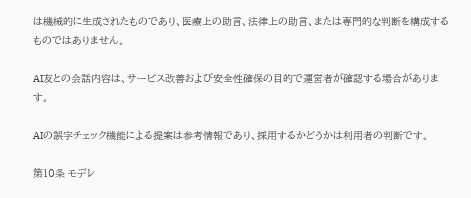は機械的に生成されたものであり、医療上の助言、法律上の助言、または専門的な判断を構成するものではありません。

AI友との会話内容は、サービス改善および安全性確保の目的で運営者が確認する場合があります。

AIの誤字チェック機能による提案は参考情報であり、採用するかどうかは利用者の判断です。

第10条 モデレ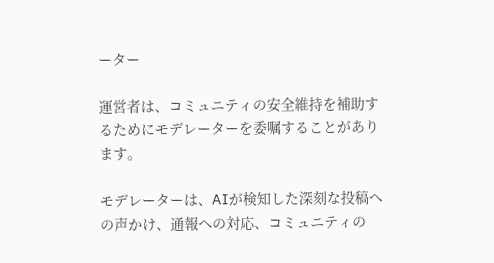ーター

運営者は、コミュニティの安全維持を補助するためにモデレーターを委嘱することがあります。

モデレーターは、AIが検知した深刻な投稿への声かけ、通報への対応、コミュニティの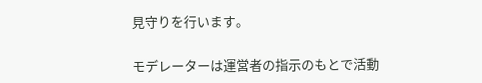見守りを行います。

モデレーターは運営者の指示のもとで活動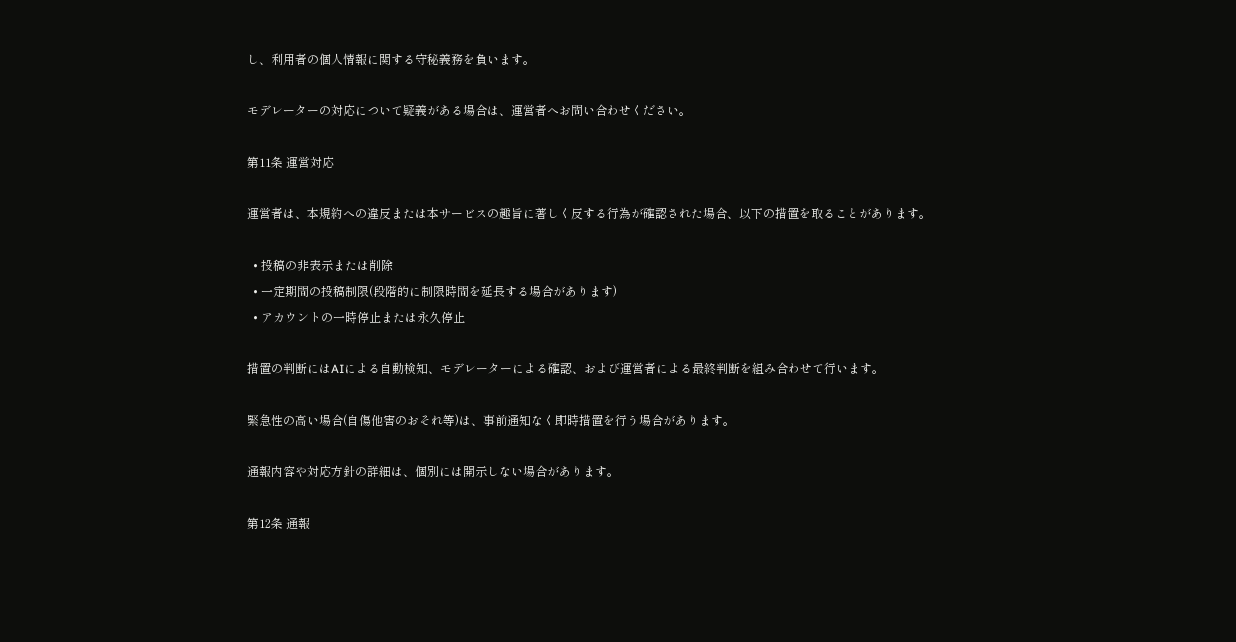し、利用者の個人情報に関する守秘義務を負います。

モデレーターの対応について疑義がある場合は、運営者へお問い合わせください。

第11条 運営対応

運営者は、本規約への違反または本サービスの趣旨に著しく反する行為が確認された場合、以下の措置を取ることがあります。

  • 投稿の非表示または削除
  • 一定期間の投稿制限(段階的に制限時間を延長する場合があります)
  • アカウントの一時停止または永久停止

措置の判断にはAIによる自動検知、モデレーターによる確認、および運営者による最終判断を組み合わせて行います。

緊急性の高い場合(自傷他害のおそれ等)は、事前通知なく即時措置を行う場合があります。

通報内容や対応方針の詳細は、個別には開示しない場合があります。

第12条 通報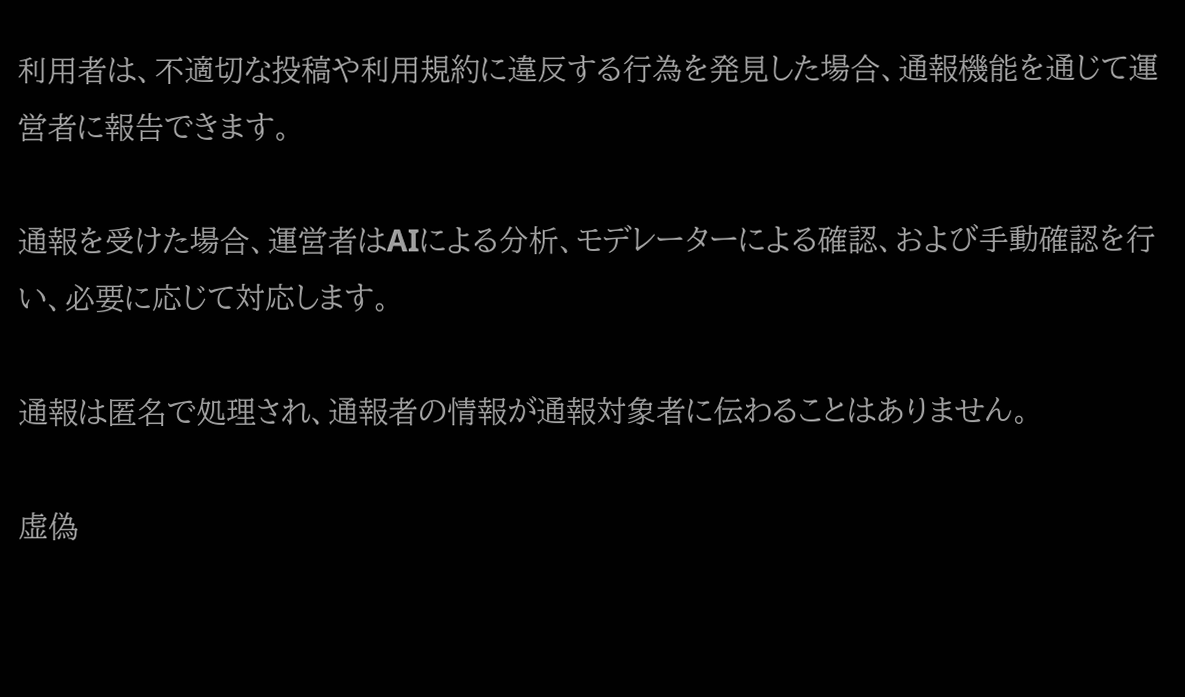利用者は、不適切な投稿や利用規約に違反する行為を発見した場合、通報機能を通じて運営者に報告できます。

通報を受けた場合、運営者はAIによる分析、モデレーターによる確認、および手動確認を行い、必要に応じて対応します。

通報は匿名で処理され、通報者の情報が通報対象者に伝わることはありません。

虚偽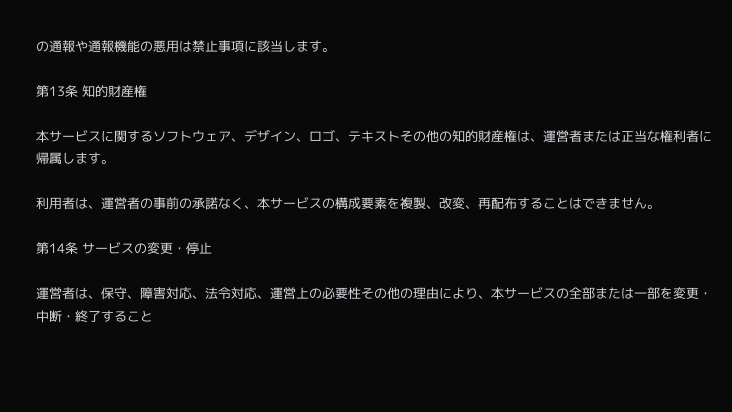の通報や通報機能の悪用は禁止事項に該当します。

第13条 知的財産権

本サービスに関するソフトウェア、デザイン、ロゴ、テキストその他の知的財産権は、運営者または正当な権利者に帰属します。

利用者は、運営者の事前の承諾なく、本サービスの構成要素を複製、改変、再配布することはできません。

第14条 サービスの変更・停止

運営者は、保守、障害対応、法令対応、運営上の必要性その他の理由により、本サービスの全部または一部を変更・中断・終了すること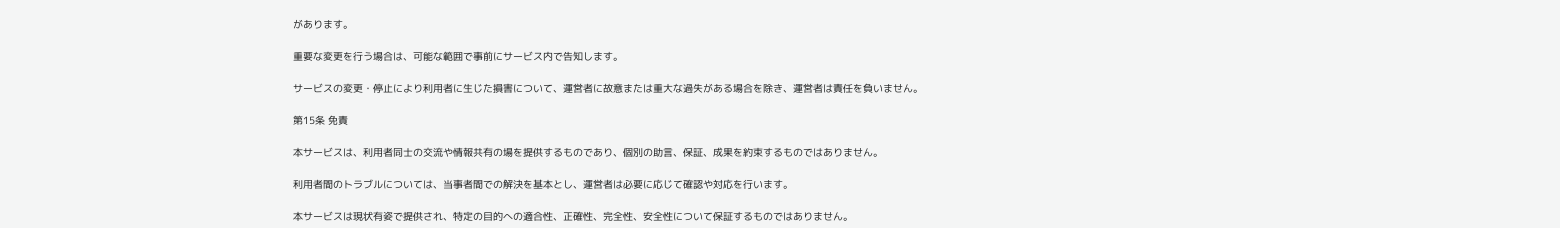があります。

重要な変更を行う場合は、可能な範囲で事前にサービス内で告知します。

サービスの変更・停止により利用者に生じた損害について、運営者に故意または重大な過失がある場合を除き、運営者は責任を負いません。

第15条 免責

本サービスは、利用者同士の交流や情報共有の場を提供するものであり、個別の助言、保証、成果を約束するものではありません。

利用者間のトラブルについては、当事者間での解決を基本とし、運営者は必要に応じて確認や対応を行います。

本サービスは現状有姿で提供され、特定の目的への適合性、正確性、完全性、安全性について保証するものではありません。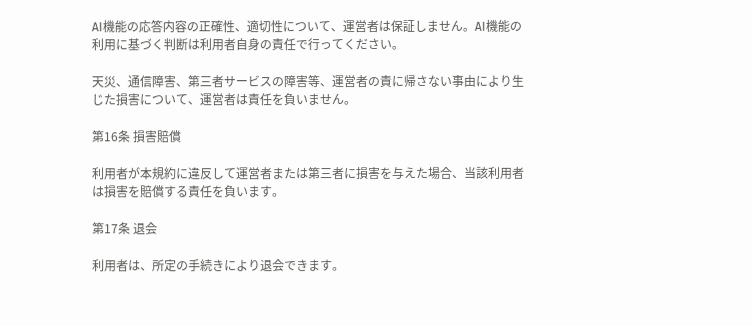AI機能の応答内容の正確性、適切性について、運営者は保証しません。AI機能の利用に基づく判断は利用者自身の責任で行ってください。

天災、通信障害、第三者サービスの障害等、運営者の責に帰さない事由により生じた損害について、運営者は責任を負いません。

第16条 損害賠償

利用者が本規約に違反して運営者または第三者に損害を与えた場合、当該利用者は損害を賠償する責任を負います。

第17条 退会

利用者は、所定の手続きにより退会できます。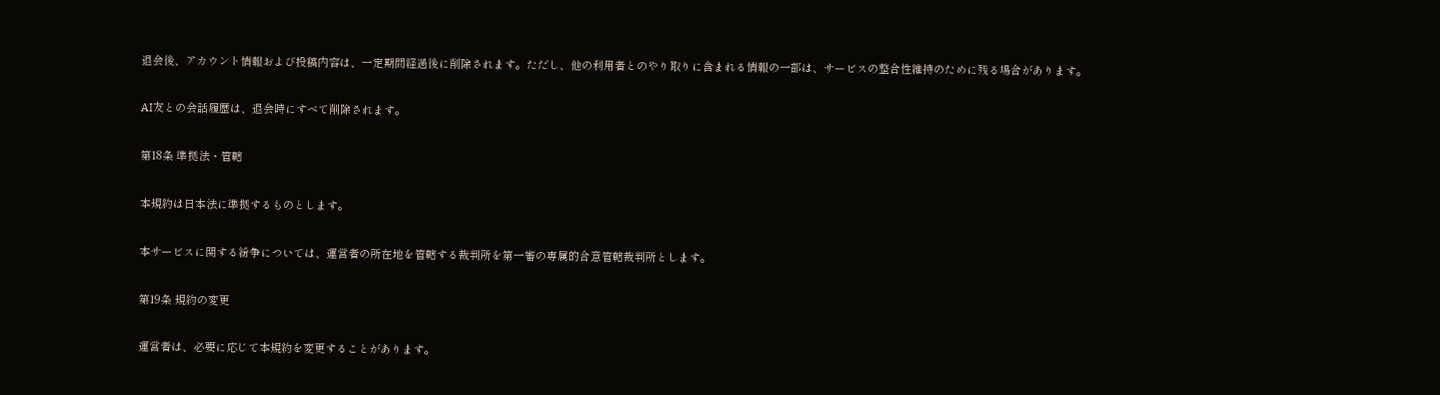退会後、アカウント情報および投稿内容は、一定期間経過後に削除されます。ただし、他の利用者とのやり取りに含まれる情報の一部は、サービスの整合性維持のために残る場合があります。

AI友との会話履歴は、退会時にすべて削除されます。

第18条 準拠法・管轄

本規約は日本法に準拠するものとします。

本サービスに関する紛争については、運営者の所在地を管轄する裁判所を第一審の専属的合意管轄裁判所とします。

第19条 規約の変更

運営者は、必要に応じて本規約を変更することがあります。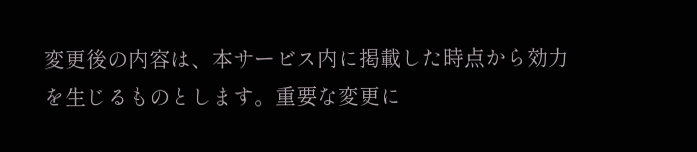変更後の内容は、本サービス内に掲載した時点から効力を生じるものとします。重要な変更に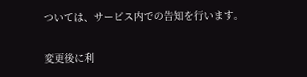ついては、サービス内での告知を行います。

変更後に利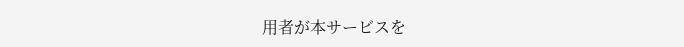用者が本サービスを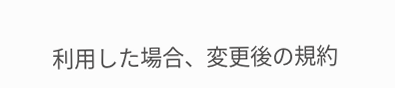利用した場合、変更後の規約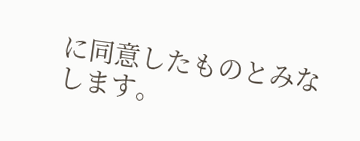に同意したものとみなします。